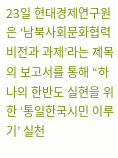23일 현대경제연구원은 ‘남북사회문화협력 비전과 과제’라는 제목의 보고서를 통해 “하나의 한반도 실현을 위한 ‘통일한국시민 이루기’ 실천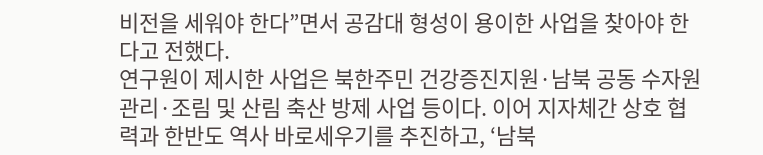비전을 세워야 한다”면서 공감대 형성이 용이한 사업을 찾아야 한다고 전했다.
연구원이 제시한 사업은 북한주민 건강증진지원·남북 공동 수자원 관리·조림 및 산림 축산 방제 사업 등이다. 이어 지자체간 상호 협력과 한반도 역사 바로세우기를 추진하고, ‘남북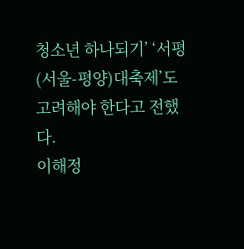청소년 하나되기’ ‘서평(서울-평양)대축제’도 고려해야 한다고 전했다.
이해정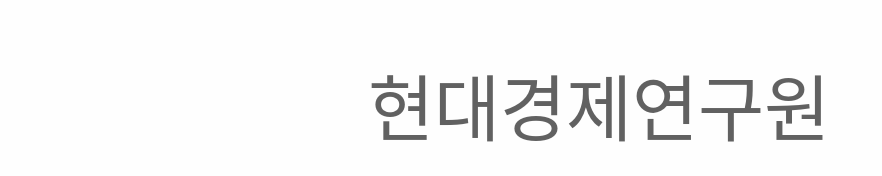현대경제연구원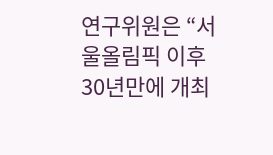연구위원은 “서울올림픽 이후 30년만에 개최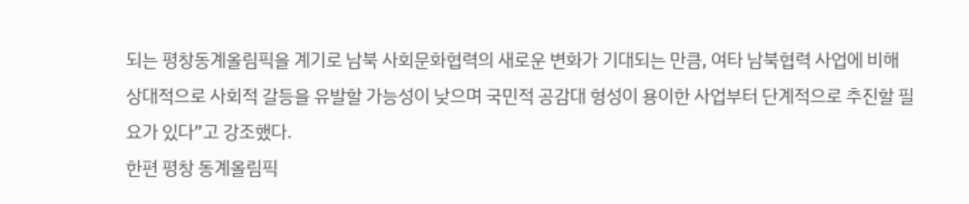되는 평창동계올림픽을 계기로 남북 사회문화협력의 새로운 변화가 기대되는 만큼, 여타 남북협력 사업에 비해 상대적으로 사회적 갈등을 유발할 가능성이 낮으며 국민적 공감대 형성이 용이한 사업부터 단계적으로 추진할 필요가 있다”고 강조했다.
한편 평창 동계올림픽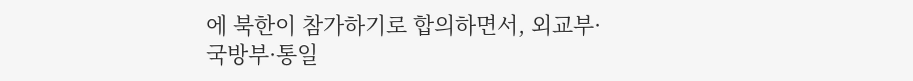에 북한이 참가하기로 합의하면서, 외교부·국방부·통일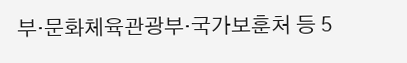부·문화체육관광부·국가보훈처 등 5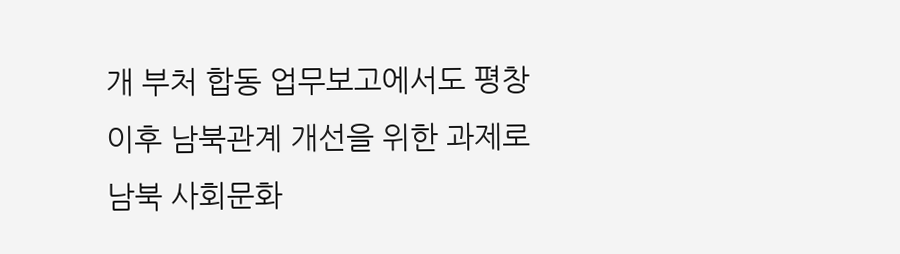개 부처 합동 업무보고에서도 평창 이후 남북관계 개선을 위한 과제로 남북 사회문화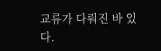교류가 다뤄진 바 있다.